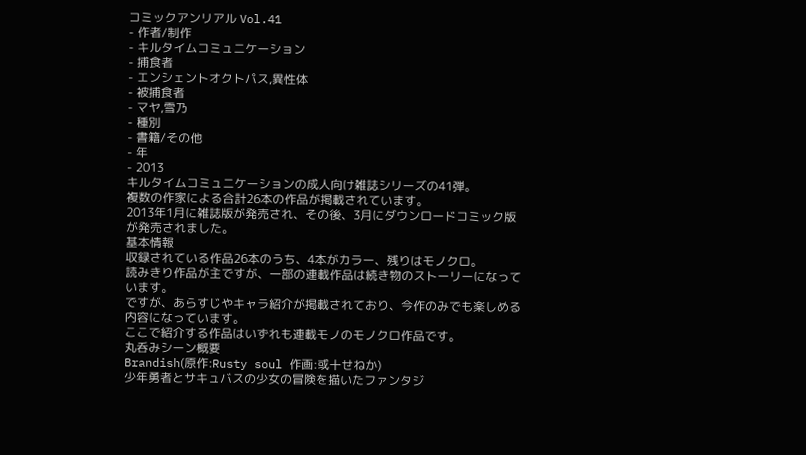コミックアンリアル Vol.41
- 作者/制作
- キルタイムコミュニケーション
- 捕食者
- エンシェントオクトパス,異性体
- 被捕食者
- マヤ,雪乃
- 種別
- 書籍/その他
- 年
- 2013
キルタイムコミュニケーションの成人向け雑誌シリーズの41弾。
複数の作家による合計26本の作品が掲載されています。
2013年1月に雑誌版が発売され、その後、3月にダウンロードコミック版が発売されました。
基本情報
収録されている作品26本のうち、4本がカラー、残りはモノクロ。
読みきり作品が主ですが、一部の連載作品は続き物のストーリーになっています。
ですが、あらすじやキャラ紹介が掲載されており、今作のみでも楽しめる内容になっています。
ここで紹介する作品はいずれも連載モノのモノクロ作品です。
丸呑みシーン概要
Brandish(原作:Rusty soul 作画:或十せねか)
少年勇者とサキュバスの少女の冒険を描いたファンタジ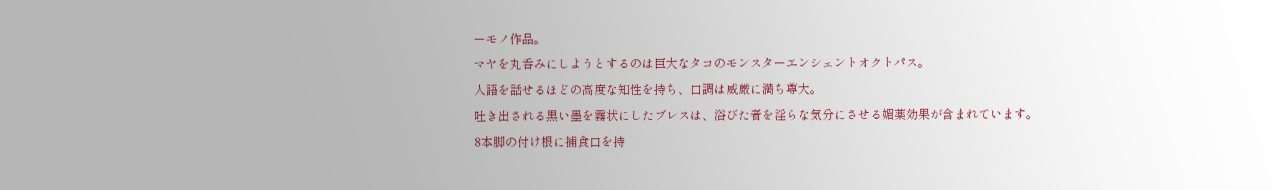ーモノ作品。
マヤを丸呑みにしようとするのは巨大なタコのモンスターエンシェントオクトパス。
人語を話せるほどの高度な知性を持ち、口調は威厳に満ち尊大。
吐き出される黒い墨を霧状にしたブレスは、浴びた者を淫らな気分にさせる媚薬効果が含まれています。
8本脚の付け根に捕食口を持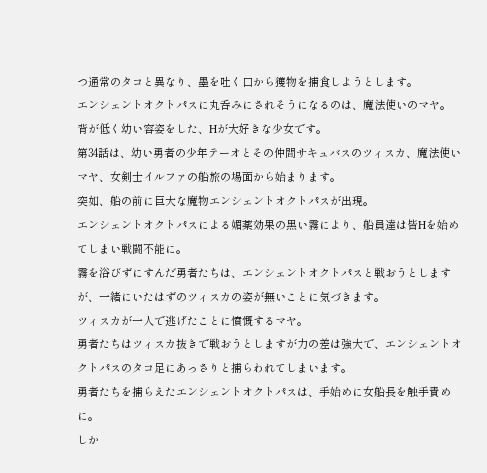つ通常のタコと異なり、墨を吐く口から獲物を捕食しようとします。
エンシェントオクトパスに丸呑みにされそうになるのは、魔法使いのマヤ。
背が低く幼い容姿をした、Hが大好きな少女です。
第34話は、幼い勇者の少年テーオとその仲間サキュバスのツィスカ、魔法使いマヤ、女剣士イルファの船旅の場面から始まります。
突如、船の前に巨大な魔物エンシェントオクトパスが出現。
エンシェントオクトパスによる媚薬効果の黒い霧により、船員達は皆Hを始めてしまい戦闘不能に。
霧を浴びずにすんだ勇者たちは、エンシェントオクトパスと戦おうとしますが、一緒にいたはずのツィスカの姿が無いことに気づきます。
ツィスカが一人で逃げたことに憤慨するマヤ。
勇者たちはツィスカ抜きで戦おうとしますが力の差は強大で、エンシェントオクトパスのタコ足にあっさりと捕らわれてしまいます。
勇者たちを捕らえたエンシェントオクトパスは、手始めに女船長を触手責めに。
しか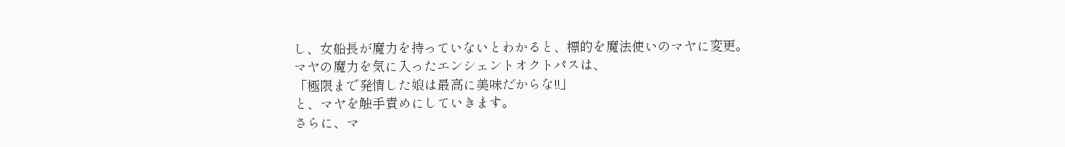し、女船長が魔力を持っていないとわかると、標的を魔法使いのマヤに変更。
マヤの魔力を気に入ったエンシェントオクトパスは、
「極限まで発情した娘は最高に美味だからな!!」
と、マヤを触手責めにしていきます。
さらに、マ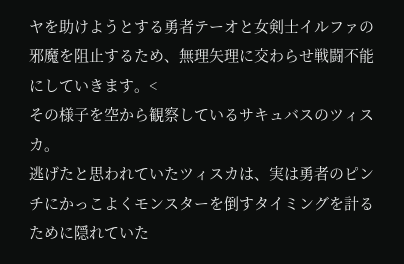ヤを助けようとする勇者テーオと女剣士イルファの邪魔を阻止するため、無理矢理に交わらせ戦闘不能にしていきます。<
その様子を空から観察しているサキュバスのツィスカ。
逃げたと思われていたツィスカは、実は勇者のピンチにかっこよくモンスターを倒すタイミングを計るために隠れていた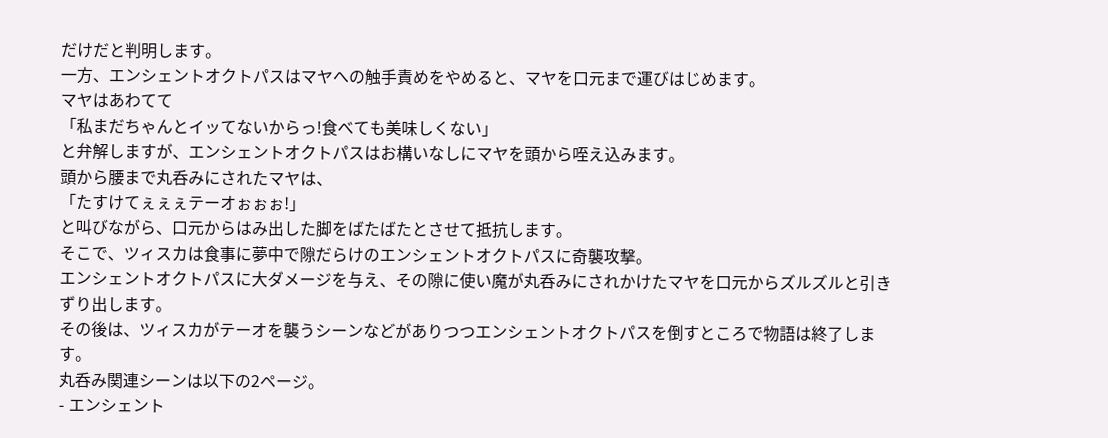だけだと判明します。
一方、エンシェントオクトパスはマヤへの触手責めをやめると、マヤを口元まで運びはじめます。
マヤはあわてて
「私まだちゃんとイッてないからっ!食べても美味しくない」
と弁解しますが、エンシェントオクトパスはお構いなしにマヤを頭から咥え込みます。
頭から腰まで丸呑みにされたマヤは、
「たすけてぇぇぇテーオぉぉぉ!」
と叫びながら、口元からはみ出した脚をばたばたとさせて抵抗します。
そこで、ツィスカは食事に夢中で隙だらけのエンシェントオクトパスに奇襲攻撃。
エンシェントオクトパスに大ダメージを与え、その隙に使い魔が丸呑みにされかけたマヤを口元からズルズルと引きずり出します。
その後は、ツィスカがテーオを襲うシーンなどがありつつエンシェントオクトパスを倒すところで物語は終了します。
丸呑み関連シーンは以下の2ページ。
- エンシェント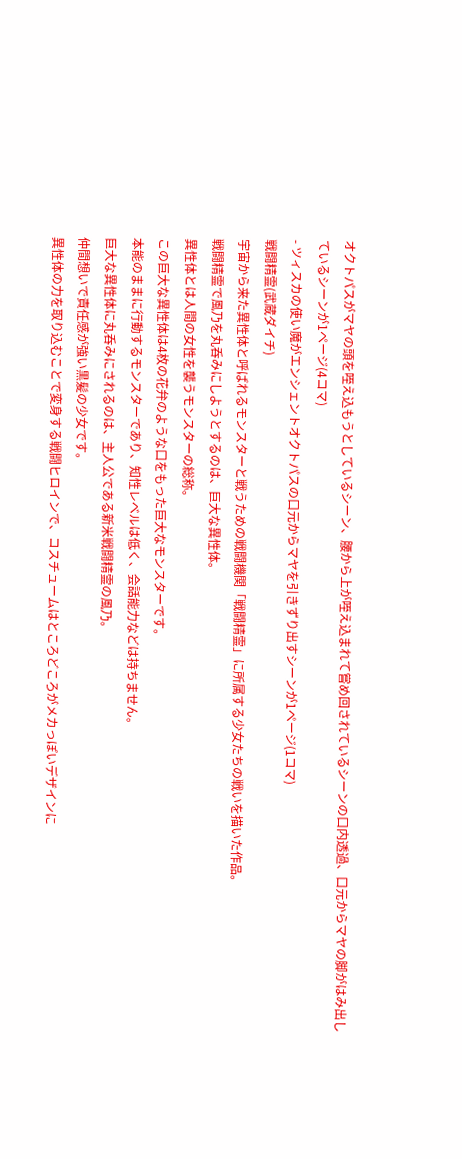オクトパスがマヤの頭を咥え込もうとしているシーン、腰から上が咥え込まれて嘗め回されているシーンの口内透過、口元からマヤの脚がはみ出しているシーンが1ページ(4コマ)
- ツィスカの使い魔がエンシェントオクトパスの口元からマヤを引きずり出すシーンが1ページ(1コマ)
戦闘精霊(武蔵ダイチ)
宇宙から来た異性体と呼ばれるモンスターと戦うための戦闘機関「戦闘精霊」に所属する少女たちの戦いを描いた作品。
戦闘精霊で風乃を丸呑みにしようとするのは、巨大な異性体。
異性体とは人間の女性を襲うモンスターの総称。
この巨大な異性体は4枚の花弁のような口をもった巨大なモンスターです。
本能のままに行動するモンスターであり、知性レベルは低く、会話能力などは持ちません。
巨大な異性体に丸呑みにされるのは、主人公である新米戦闘精霊の風乃。
仲間想いで責任感が強い黒髪の少女です。
異性体の力を取り込むことで変身する戦闘ヒロインで、コスチュームはところどころがメカっぽいデザインに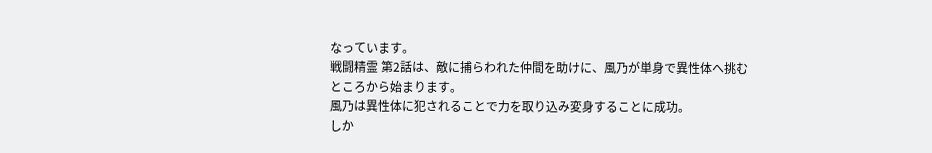なっています。
戦闘精霊 第2話は、敵に捕らわれた仲間を助けに、風乃が単身で異性体へ挑むところから始まります。
風乃は異性体に犯されることで力を取り込み変身することに成功。
しか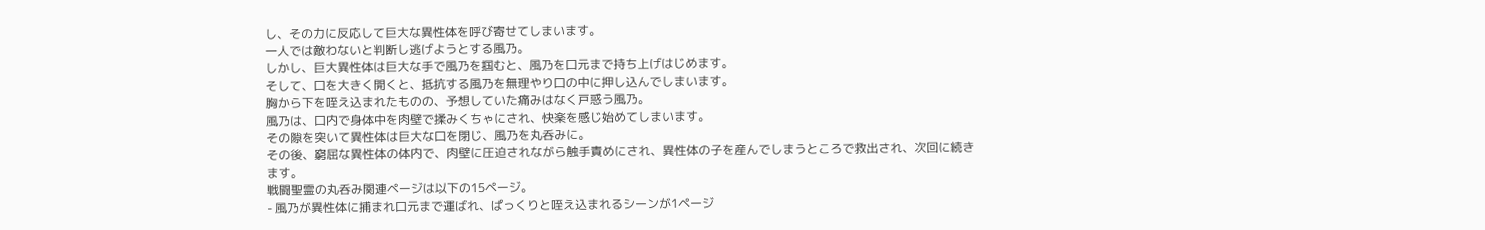し、その力に反応して巨大な異性体を呼び寄せてしまいます。
一人では敵わないと判断し逃げようとする風乃。
しかし、巨大異性体は巨大な手で風乃を掴むと、風乃を口元まで持ち上げはじめます。
そして、口を大きく開くと、抵抗する風乃を無理やり口の中に押し込んでしまいます。
胸から下を咥え込まれたものの、予想していた痛みはなく戸惑う風乃。
風乃は、口内で身体中を肉壁で揉みくちゃにされ、快楽を感じ始めてしまいます。
その隙を突いて異性体は巨大な口を閉じ、風乃を丸呑みに。
その後、窮屈な異性体の体内で、肉壁に圧迫されながら触手責めにされ、異性体の子を産んでしまうところで救出され、次回に続きます。
戦闘聖霊の丸呑み関連ページは以下の15ページ。
- 風乃が異性体に捕まれ口元まで運ばれ、ぱっくりと咥え込まれるシーンが1ページ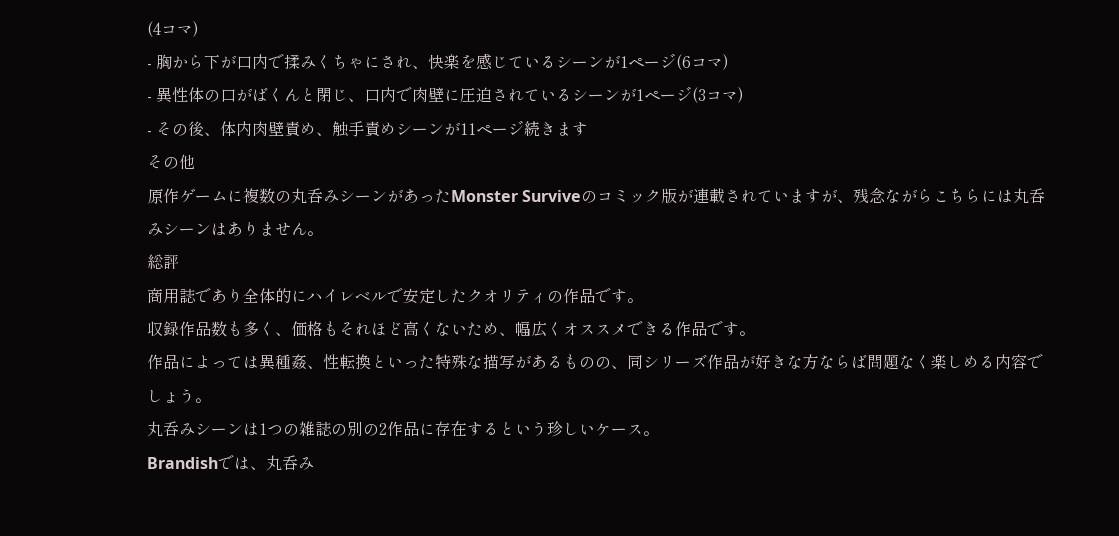(4コマ)
- 胸から下が口内で揉みくちゃにされ、快楽を感じているシーンが1ページ(6コマ)
- 異性体の口がばくんと閉じ、口内で肉壁に圧迫されているシーンが1ページ(3コマ)
- その後、体内肉壁責め、触手責めシーンが11ページ続きます
その他
原作ゲームに複数の丸呑みシーンがあったMonster Surviveのコミック版が連載されていますが、残念ながらこちらには丸呑みシーンはありません。
総評
商用誌であり全体的にハイレベルで安定したクオリティの作品です。
収録作品数も多く、価格もそれほど高くないため、幅広くオススメできる作品です。
作品によっては異種姦、性転換といった特殊な描写があるものの、同シリーズ作品が好きな方ならば問題なく楽しめる内容でしょう。
丸呑みシーンは1つの雑誌の別の2作品に存在するという珍しいケース。
Brandishでは、丸呑み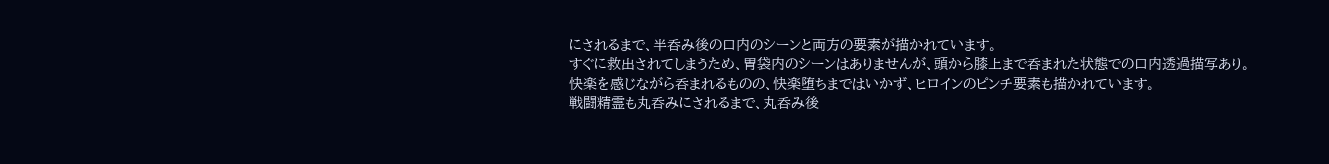にされるまで、半呑み後の口内のシーンと両方の要素が描かれています。
すぐに救出されてしまうため、胃袋内のシーンはありませんが、頭から膝上まで呑まれた状態での口内透過描写あり。
快楽を感じながら呑まれるものの、快楽堕ちまではいかず、ヒロインのピンチ要素も描かれています。
戦闘精霊も丸呑みにされるまで、丸呑み後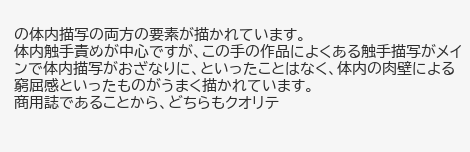の体内描写の両方の要素が描かれています。
体内触手責めが中心ですが、この手の作品によくある触手描写がメインで体内描写がおざなりに、といったことはなく、体内の肉壁による窮屈感といったものがうまく描かれています。
商用誌であることから、どちらもクオリテ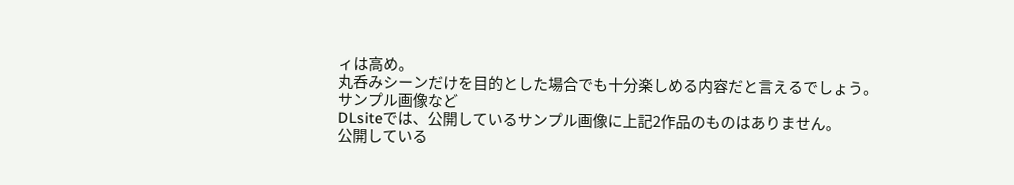ィは高め。
丸呑みシーンだけを目的とした場合でも十分楽しめる内容だと言えるでしょう。
サンプル画像など
DLsiteでは、公開しているサンプル画像に上記2作品のものはありません。
公開している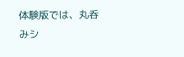体験版では、丸呑みシ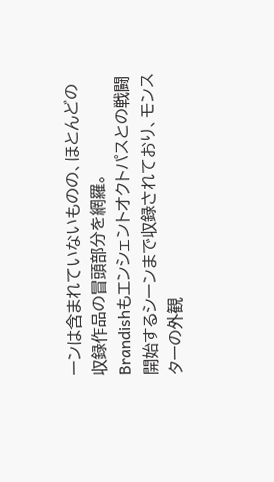ーンは含まれていないものの、ほとんどの収録作品の冒頭部分を網羅。
Brandishもエンシェントオクトパスとの戦闘開始するシーンまで収録されており、モンスターの外観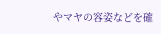やマヤの容姿などを確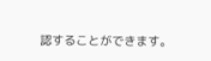認することができます。